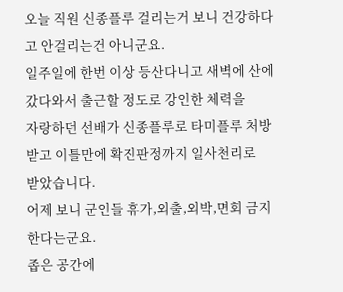오늘 직원 신종플루 걸리는거 보니 건강하다고 안걸리는건 아니군요.
일주일에 한번 이상 등산다니고 새벽에 산에 갔다와서 출근할 정도로 강인한 체력을
자랑하던 선배가 신종플루로 타미플루 처방받고 이틀만에 확진판정까지 일사천리로
받았습니다.
어제 보니 군인들 휴가,외출,외박,면회 금지한다는군요.
좁은 공간에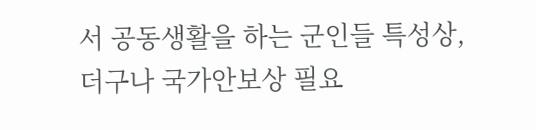서 공동생활을 하는 군인들 특성상, 더구나 국가안보상 필요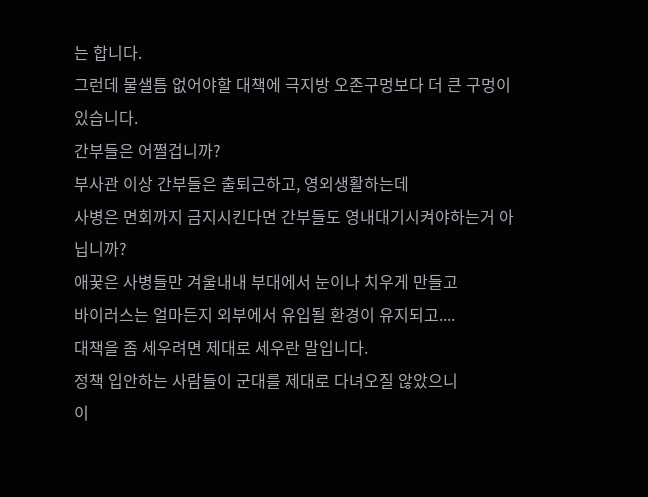는 합니다.
그런데 물샐틈 없어야할 대책에 극지방 오존구멍보다 더 큰 구멍이 있습니다.
간부들은 어쩔겁니까?
부사관 이상 간부들은 출퇴근하고, 영외생활하는데
사병은 면회까지 금지시킨다면 간부들도 영내대기시켜야하는거 아닙니까?
애꿎은 사병들만 겨울내내 부대에서 눈이나 치우게 만들고
바이러스는 얼마든지 외부에서 유입될 환경이 유지되고....
대책을 좀 세우려면 제대로 세우란 말입니다.
정책 입안하는 사람들이 군대를 제대로 다녀오질 않았으니
이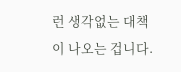런 생각없는 대책이 나오는 겁니다.